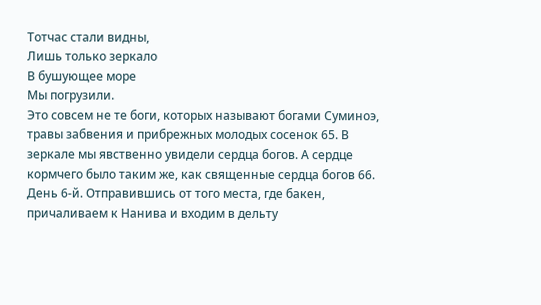Тотчас стали видны,
Лишь только зеркало
В бушующее море
Мы погрузили.
Это совсем не те боги, которых называют богами Суминоэ, травы забвения и прибрежных молодых сосенок 65. В зеркале мы явственно увидели сердца богов. А сердце кормчего было таким же, как священные сердца богов 66.
День 6-й. Отправившись от того места, где бакен, причаливаем к Нанива и входим в дельту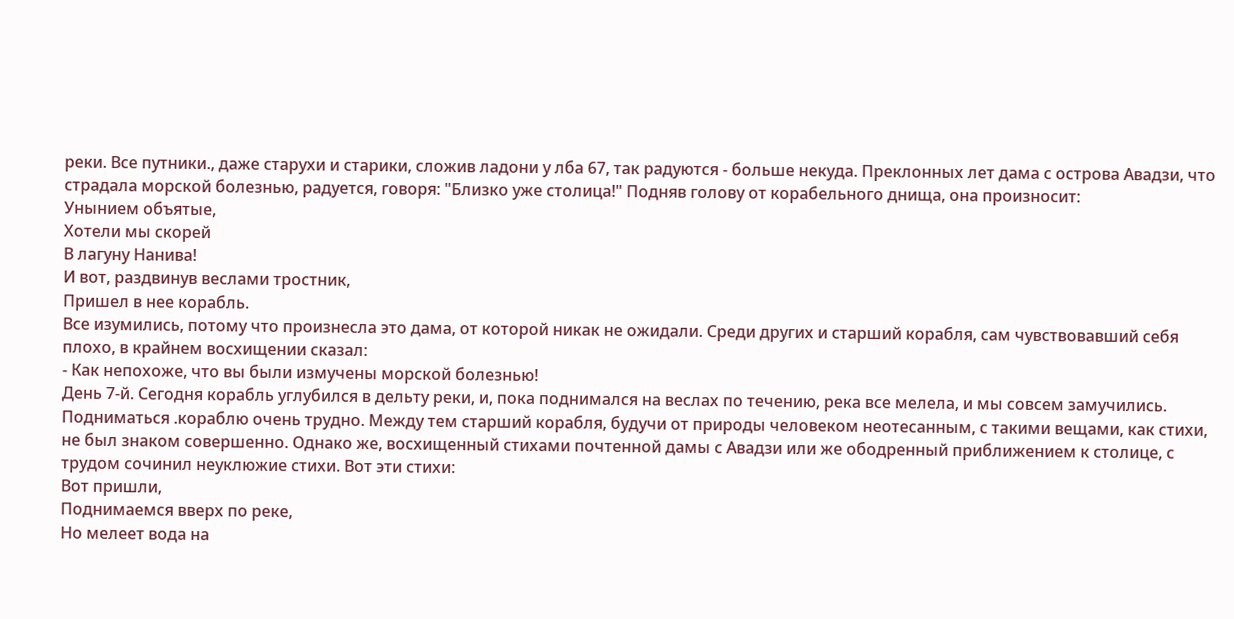реки. Все путники., даже старухи и старики, сложив ладони у лба 67, так радуются - больше некуда. Преклонных лет дама с острова Авадзи, что страдала морской болезнью, радуется, говоря: "Близко уже столица!" Подняв голову от корабельного днища, она произносит:
Унынием объятые,
Хотели мы скорей
В лагуну Нанива!
И вот, раздвинув веслами тростник,
Пришел в нее корабль.
Все изумились, потому что произнесла это дама, от которой никак не ожидали. Среди других и старший корабля, сам чувствовавший себя плохо, в крайнем восхищении сказал:
- Как непохоже, что вы были измучены морской болезнью!
День 7-й. Сегодня корабль углубился в дельту реки, и, пока поднимался на веслах по течению, река все мелела, и мы совсем замучились. Подниматься .кораблю очень трудно. Между тем старший корабля, будучи от природы человеком неотесанным, с такими вещами, как стихи, не был знаком совершенно. Однако же, восхищенный стихами почтенной дамы с Авадзи или же ободренный приближением к столице, с трудом сочинил неуклюжие стихи. Вот эти стихи:
Вот пришли,
Поднимаемся вверх по реке,
Но мелеет вода на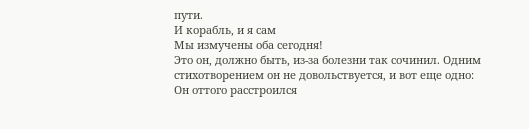пути.
И корабль, и я сам
Мы измучены оба сегодня!
Это он, должно быть, из-за болезни так сочинил. Одним стихотворением он не довольствуется, и вот еще одно:
Он оттого расстроился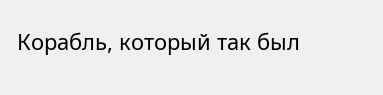Корабль, который так был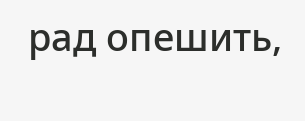рад опешить,